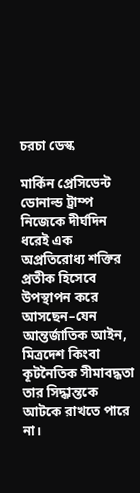চরচা ডেস্ক

মার্কিন প্রেসিডেন্ট ডোনাল্ড ট্রাম্প নিজেকে দীর্ঘদিন ধরেই এক অপ্রতিরোধ্য শক্তির প্রতীক হিসেবে উপস্থাপন করে আসছেন–যেন আন্তর্জাতিক আইন, মিত্রদেশ কিংবা কূটনৈতিক সীমাবদ্ধতা তার সিদ্ধান্তকে আটকে রাখতে পারে না।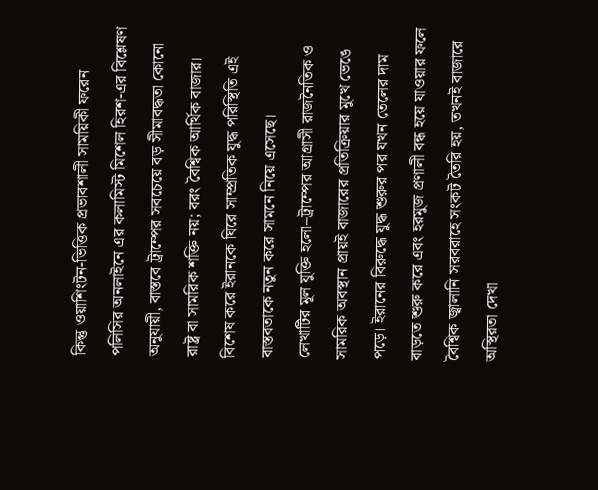কিন্তু ওয়াশিংটন-ভিত্তিক প্রভাবশালী সাময়িকী ফরেন পলিসির অনলাইনে এর কলামিস্ট মিশেল হিরশ-এর বিশ্লেষণ অনুযায়ী, বাস্তবে ট্রাম্পের সবচেয়ে বড় সীমাবদ্ধতা কোনো রাষ্ট্র বা সামরিক শক্তি নয়; বরং বৈশ্বিক আর্থিক বাজার। বিশেষ করে ইরানকে ঘিরে সাম্প্রতিক যুদ্ধ পরিস্থিতি এই বাস্তবতাকে নতুন করে সামনে নিয়ে এসেছে।
লেখাটির মূল যুক্তি হলো–ট্রাম্পের আগ্রাসী রাজনৈতিক ও সামরিক অবস্থান প্রায়ই বাজারের প্রতিক্রিয়ার মুখে ভেঙে পড়ে। ইরানের বিরুদ্ধে যুদ্ধ শুরুর পর যখন তেলের দাম বাড়তে শুরু করে এবং হরমুজ প্রণালী বন্ধ হয়ে যাওয়ার ফলে বৈশ্বিক জ্বালানি সরবরাহে সংকট তৈরি হয়, তখনই বাজারে অস্থিরতা দেখা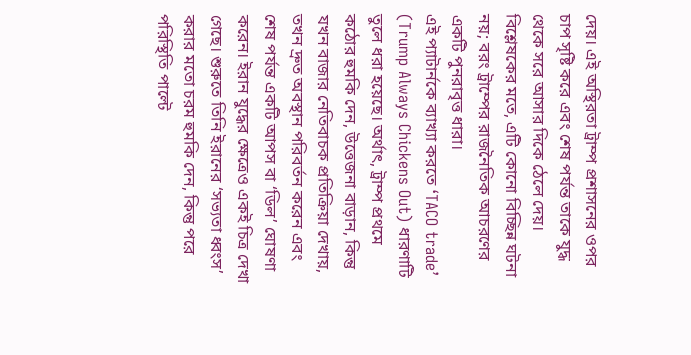দেয়। এই অস্থিরতা ট্রাম্প প্রশাসনের ওপর চাপ সৃষ্টি করে এবং শেষ পর্যন্ত তাকে যুদ্ধ থেকে সরে আসার দিকে ঠেলে দেয়। বিশ্লেষকের মতে, এটি কোনো বিচ্ছিন্ন ঘটনা নয়; বরং ট্রাম্পের রাজনৈতিক আচরণের একটি পুনরাবৃত্ত ধারা।
এই প্যাটার্নকে ব্যাখ্যা করতে ‘TACO trade’ (Trump Always Chickens Out) ধারণাটি তুলে ধরা হয়েছে। অর্থাৎ, ট্রাম্প প্রথমে কঠোর হুমকি দেন, উত্তেজনা বাড়ান, কিন্তু যখন বাজার নেতিবাচক প্রতিক্রিয়া দেখায়, তখন দ্রুত অবস্থান পরিবর্তন করেন এবং শেষ পর্যন্ত একটি আপস বা ‘ডিল’ ঘোষণা করেন। ইরান যুদ্ধের ক্ষেত্রেও একই চিত্র দেখা গেছে। শুরুতে তিনি ইরানের ‘সভ্যতা ধ্বংস’ করার মতো চরম হুমকি দেন, কিন্তু পরে পরিস্থিতি পাল্টে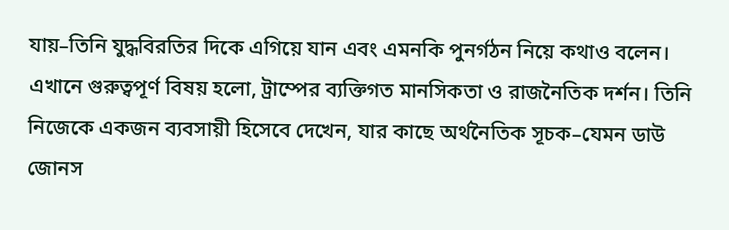যায়–তিনি যুদ্ধবিরতির দিকে এগিয়ে যান এবং এমনকি পুনর্গঠন নিয়ে কথাও বলেন।
এখানে গুরুত্বপূর্ণ বিষয় হলো, ট্রাম্পের ব্যক্তিগত মানসিকতা ও রাজনৈতিক দর্শন। তিনি নিজেকে একজন ব্যবসায়ী হিসেবে দেখেন, যার কাছে অর্থনৈতিক সূচক–যেমন ডাউ জোনস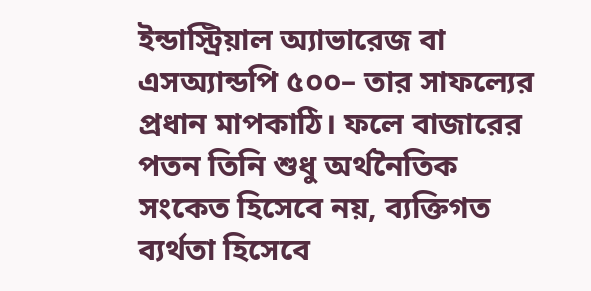ইন্ডাস্ট্রিয়াল অ্যাভারেজ বা এসঅ্যান্ডপি ৫০০– তার সাফল্যের প্রধান মাপকাঠি। ফলে বাজারের পতন তিনি শুধু অর্থনৈতিক সংকেত হিসেবে নয়, ব্যক্তিগত ব্যর্থতা হিসেবে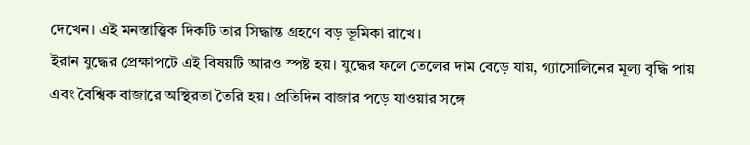দেখেন। এই মনস্তাত্ত্বিক দিকটি তার সিদ্ধান্ত গ্রহণে বড় ভূমিকা রাখে।
ইরান যুদ্ধের প্রেক্ষাপটে এই বিষয়টি আরও স্পষ্ট হয়। যুদ্ধের ফলে তেলের দাম বেড়ে যায়, গ্যাসোলিনের মূল্য বৃদ্ধি পায় এবং বৈশ্বিক বাজারে অস্থিরতা তৈরি হয়। প্রতিদিন বাজার পড়ে যাওয়ার সঙ্গে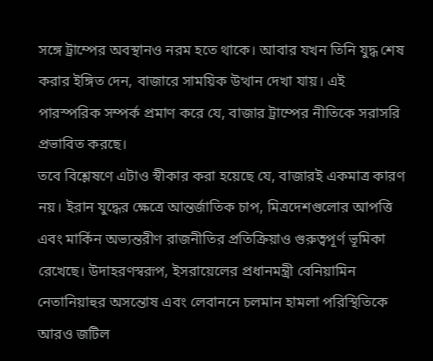সঙ্গে ট্রাম্পের অবস্থানও নরম হতে থাকে। আবার যখন তিনি যুদ্ধ শেষ করার ইঙ্গিত দেন, বাজারে সাময়িক উত্থান দেখা যায়। এই পারস্পরিক সম্পর্ক প্রমাণ করে যে, বাজার ট্রাম্পের নীতিকে সরাসরি প্রভাবিত করছে।
তবে বিশ্লেষণে এটাও স্বীকার করা হয়েছে যে, বাজারই একমাত্র কারণ নয়। ইরান যুদ্ধের ক্ষেত্রে আন্তর্জাতিক চাপ, মিত্রদেশগুলোর আপত্তি এবং মার্কিন অভ্যন্তরীণ রাজনীতির প্রতিক্রিয়াও গুরুত্বপূর্ণ ভূমিকা রেখেছে। উদাহরণস্বরূপ, ইসরায়েলের প্রধানমন্ত্রী বেনিয়ামিন নেতানিয়াহুর অসন্তোষ এবং লেবাননে চলমান হামলা পরিস্থিতিকে আরও জটিল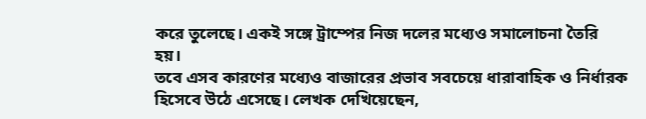করে তুলেছে। একই সঙ্গে ট্রাম্পের নিজ দলের মধ্যেও সমালোচনা তৈরি হয়।
তবে এসব কারণের মধ্যেও বাজারের প্রভাব সবচেয়ে ধারাবাহিক ও নির্ধারক হিসেবে উঠে এসেছে। লেখক দেখিয়েছেন,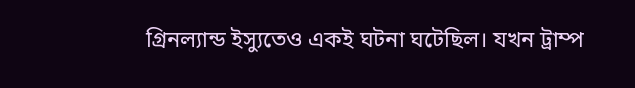গ্রিনল্যান্ড ইস্যুতেও একই ঘটনা ঘটেছিল। যখন ট্রাম্প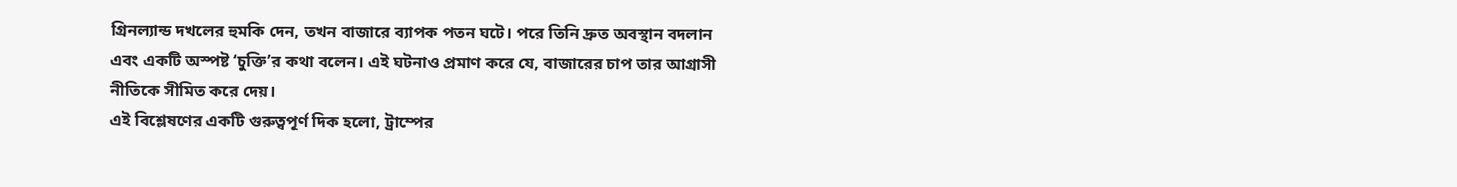গ্রিনল্যান্ড দখলের হুমকি দেন, তখন বাজারে ব্যাপক পতন ঘটে। পরে তিনি দ্রুত অবস্থান বদলান এবং একটি অস্পষ্ট ‘চুক্তি’র কথা বলেন। এই ঘটনাও প্রমাণ করে যে, বাজারের চাপ তার আগ্রাসী নীতিকে সীমিত করে দেয়।
এই বিশ্লেষণের একটি গুরুত্বপূর্ণ দিক হলো, ট্রাম্পের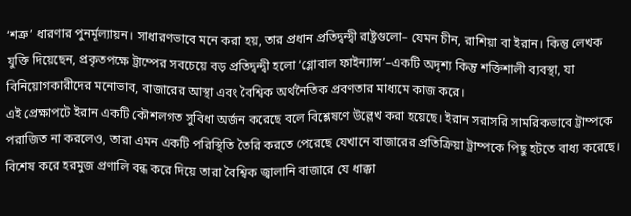‘শত্রু’ ধারণার পুনর্মূল্যায়ন। সাধারণভাবে মনে করা হয়, তার প্রধান প্রতিদ্বন্দ্বী রাষ্ট্রগুলো– যেমন চীন, রাশিয়া বা ইরান। কিন্তু লেখক যুক্তি দিয়েছেন, প্রকৃতপক্ষে ট্রাম্পের সবচেয়ে বড় প্রতিদ্বন্দ্বী হলো ‘গ্লোবাল ফাইন্যান্স’–একটি অদৃশ্য কিন্তু শক্তিশালী ব্যবস্থা, যা বিনিয়োগকারীদের মনোভাব, বাজারের আস্থা এবং বৈশ্বিক অর্থনৈতিক প্রবণতার মাধ্যমে কাজ করে।
এই প্রেক্ষাপটে ইরান একটি কৌশলগত সুবিধা অর্জন করেছে বলে বিশ্লেষণে উল্লেখ করা হয়েছে। ইরান সরাসরি সামরিকভাবে ট্রাম্পকে পরাজিত না করলেও, তারা এমন একটি পরিস্থিতি তৈরি করতে পেরেছে যেখানে বাজারের প্রতিক্রিয়া ট্রাম্পকে পিছু হটতে বাধ্য করেছে। বিশেষ করে হরমুজ প্রণালি বন্ধ করে দিয়ে তারা বৈশ্বিক জ্বালানি বাজারে যে ধাক্কা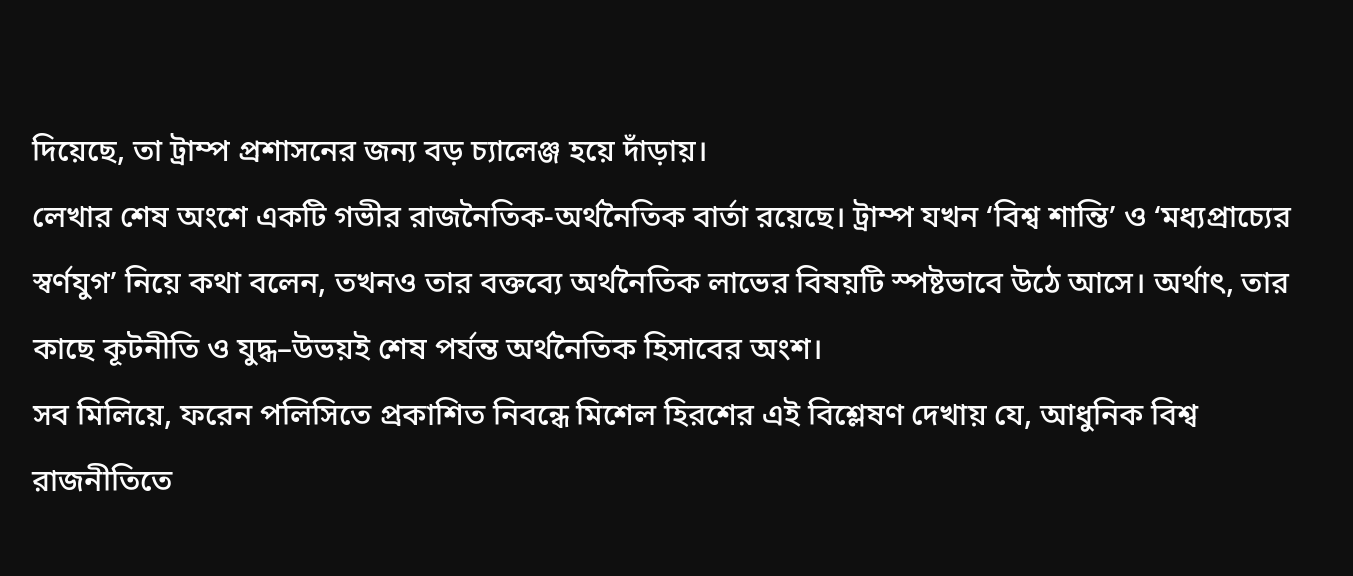দিয়েছে, তা ট্রাম্প প্রশাসনের জন্য বড় চ্যালেঞ্জ হয়ে দাঁড়ায়।
লেখার শেষ অংশে একটি গভীর রাজনৈতিক-অর্থনৈতিক বার্তা রয়েছে। ট্রাম্প যখন ‘বিশ্ব শান্তি’ ও ‘মধ্যপ্রাচ্যের স্বর্ণযুগ’ নিয়ে কথা বলেন, তখনও তার বক্তব্যে অর্থনৈতিক লাভের বিষয়টি স্পষ্টভাবে উঠে আসে। অর্থাৎ, তার কাছে কূটনীতি ও যুদ্ধ–উভয়ই শেষ পর্যন্ত অর্থনৈতিক হিসাবের অংশ।
সব মিলিয়ে, ফরেন পলিসিতে প্রকাশিত নিবন্ধে মিশেল হিরশের এই বিশ্লেষণ দেখায় যে, আধুনিক বিশ্ব রাজনীতিতে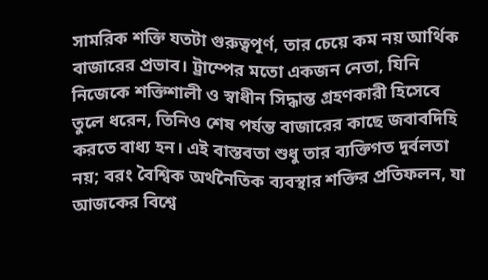সামরিক শক্তি যতটা গুরুত্বপূর্ণ, তার চেয়ে কম নয় আর্থিক বাজারের প্রভাব। ট্রাম্পের মতো একজন নেতা, যিনি নিজেকে শক্তিশালী ও স্বাধীন সিদ্ধান্ত গ্রহণকারী হিসেবে তুলে ধরেন, তিনিও শেষ পর্যন্ত বাজারের কাছে জবাবদিহি করতে বাধ্য হন। এই বাস্তবতা শুধু তার ব্যক্তিগত দুর্বলতা নয়; বরং বৈশ্বিক অর্থনৈতিক ব্যবস্থার শক্তির প্রতিফলন, যা আজকের বিশ্বে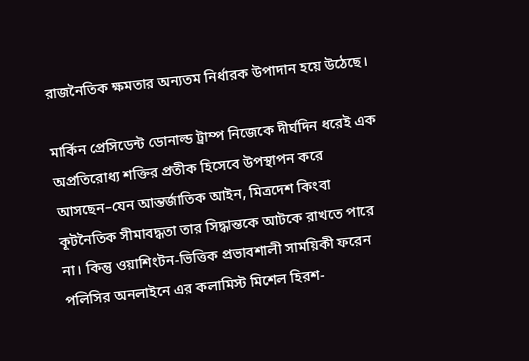রাজনৈতিক ক্ষমতার অন্যতম নির্ধারক উপাদান হয়ে উঠেছে।

মার্কিন প্রেসিডেন্ট ডোনাল্ড ট্রাম্প নিজেকে দীর্ঘদিন ধরেই এক অপ্রতিরোধ্য শক্তির প্রতীক হিসেবে উপস্থাপন করে আসছেন–যেন আন্তর্জাতিক আইন, মিত্রদেশ কিংবা কূটনৈতিক সীমাবদ্ধতা তার সিদ্ধান্তকে আটকে রাখতে পারে না। কিন্তু ওয়াশিংটন-ভিত্তিক প্রভাবশালী সাময়িকী ফরেন পলিসির অনলাইনে এর কলামিস্ট মিশেল হিরশ-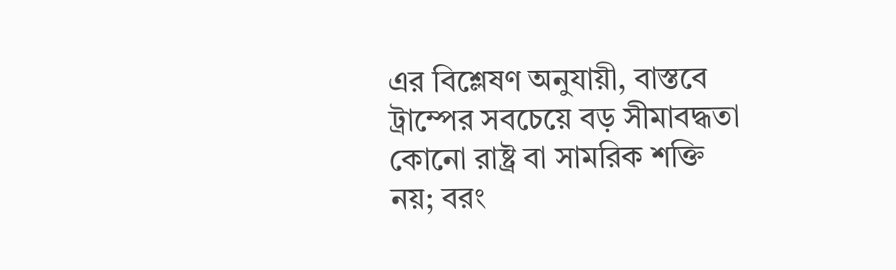এর বিশ্লেষণ অনুযায়ী, বাস্তবে ট্রাম্পের সবচেয়ে বড় সীমাবদ্ধতা কোনো রাষ্ট্র বা সামরিক শক্তি নয়; বরং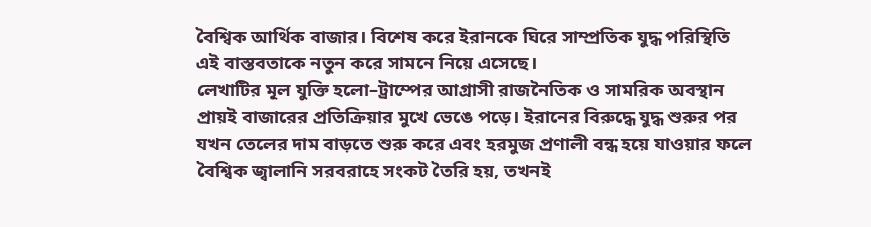বৈশ্বিক আর্থিক বাজার। বিশেষ করে ইরানকে ঘিরে সাম্প্রতিক যুদ্ধ পরিস্থিতি এই বাস্তবতাকে নতুন করে সামনে নিয়ে এসেছে।
লেখাটির মূল যুক্তি হলো–ট্রাম্পের আগ্রাসী রাজনৈতিক ও সামরিক অবস্থান প্রায়ই বাজারের প্রতিক্রিয়ার মুখে ভেঙে পড়ে। ইরানের বিরুদ্ধে যুদ্ধ শুরুর পর যখন তেলের দাম বাড়তে শুরু করে এবং হরমুজ প্রণালী বন্ধ হয়ে যাওয়ার ফলে বৈশ্বিক জ্বালানি সরবরাহে সংকট তৈরি হয়, তখনই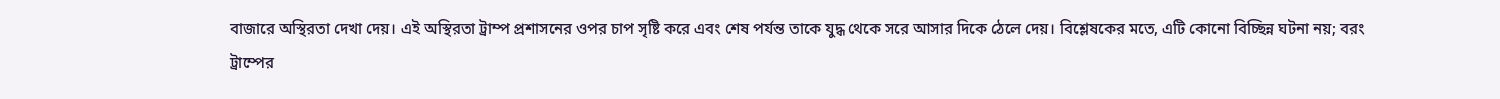বাজারে অস্থিরতা দেখা দেয়। এই অস্থিরতা ট্রাম্প প্রশাসনের ওপর চাপ সৃষ্টি করে এবং শেষ পর্যন্ত তাকে যুদ্ধ থেকে সরে আসার দিকে ঠেলে দেয়। বিশ্লেষকের মতে, এটি কোনো বিচ্ছিন্ন ঘটনা নয়; বরং ট্রাম্পের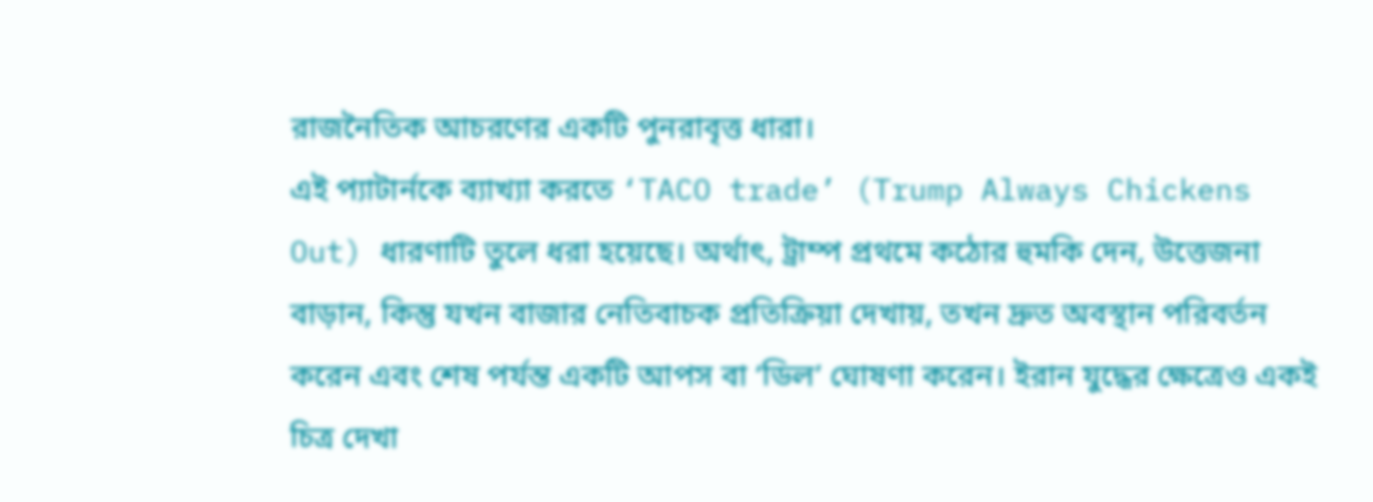রাজনৈতিক আচরণের একটি পুনরাবৃত্ত ধারা।
এই প্যাটার্নকে ব্যাখ্যা করতে ‘TACO trade’ (Trump Always Chickens Out) ধারণাটি তুলে ধরা হয়েছে। অর্থাৎ, ট্রাম্প প্রথমে কঠোর হুমকি দেন, উত্তেজনা বাড়ান, কিন্তু যখন বাজার নেতিবাচক প্রতিক্রিয়া দেখায়, তখন দ্রুত অবস্থান পরিবর্তন করেন এবং শেষ পর্যন্ত একটি আপস বা ‘ডিল’ ঘোষণা করেন। ইরান যুদ্ধের ক্ষেত্রেও একই চিত্র দেখা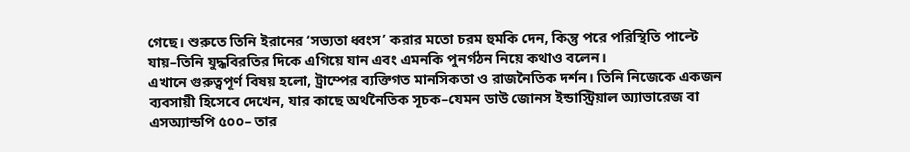গেছে। শুরুতে তিনি ইরানের ‘সভ্যতা ধ্বংস’ করার মতো চরম হুমকি দেন, কিন্তু পরে পরিস্থিতি পাল্টে যায়–তিনি যুদ্ধবিরতির দিকে এগিয়ে যান এবং এমনকি পুনর্গঠন নিয়ে কথাও বলেন।
এখানে গুরুত্বপূর্ণ বিষয় হলো, ট্রাম্পের ব্যক্তিগত মানসিকতা ও রাজনৈতিক দর্শন। তিনি নিজেকে একজন ব্যবসায়ী হিসেবে দেখেন, যার কাছে অর্থনৈতিক সূচক–যেমন ডাউ জোনস ইন্ডাস্ট্রিয়াল অ্যাভারেজ বা এসঅ্যান্ডপি ৫০০– তার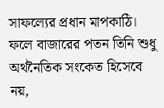সাফল্যের প্রধান মাপকাঠি। ফলে বাজারের পতন তিনি শুধু অর্থনৈতিক সংকেত হিসেবে নয়,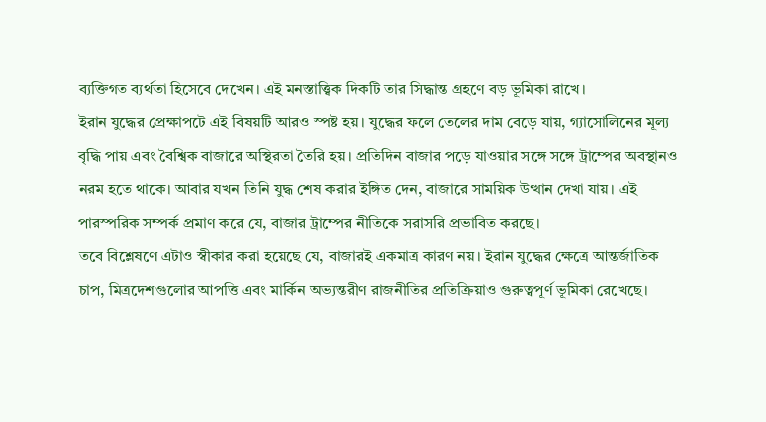ব্যক্তিগত ব্যর্থতা হিসেবে দেখেন। এই মনস্তাত্ত্বিক দিকটি তার সিদ্ধান্ত গ্রহণে বড় ভূমিকা রাখে।
ইরান যুদ্ধের প্রেক্ষাপটে এই বিষয়টি আরও স্পষ্ট হয়। যুদ্ধের ফলে তেলের দাম বেড়ে যায়, গ্যাসোলিনের মূল্য বৃদ্ধি পায় এবং বৈশ্বিক বাজারে অস্থিরতা তৈরি হয়। প্রতিদিন বাজার পড়ে যাওয়ার সঙ্গে সঙ্গে ট্রাম্পের অবস্থানও নরম হতে থাকে। আবার যখন তিনি যুদ্ধ শেষ করার ইঙ্গিত দেন, বাজারে সাময়িক উত্থান দেখা যায়। এই পারস্পরিক সম্পর্ক প্রমাণ করে যে, বাজার ট্রাম্পের নীতিকে সরাসরি প্রভাবিত করছে।
তবে বিশ্লেষণে এটাও স্বীকার করা হয়েছে যে, বাজারই একমাত্র কারণ নয়। ইরান যুদ্ধের ক্ষেত্রে আন্তর্জাতিক চাপ, মিত্রদেশগুলোর আপত্তি এবং মার্কিন অভ্যন্তরীণ রাজনীতির প্রতিক্রিয়াও গুরুত্বপূর্ণ ভূমিকা রেখেছে।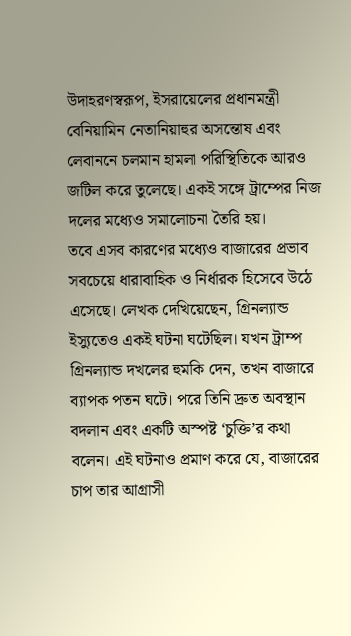উদাহরণস্বরূপ, ইসরায়েলের প্রধানমন্ত্রী বেনিয়ামিন নেতানিয়াহুর অসন্তোষ এবং লেবাননে চলমান হামলা পরিস্থিতিকে আরও জটিল করে তুলেছে। একই সঙ্গে ট্রাম্পের নিজ দলের মধ্যেও সমালোচনা তৈরি হয়।
তবে এসব কারণের মধ্যেও বাজারের প্রভাব সবচেয়ে ধারাবাহিক ও নির্ধারক হিসেবে উঠে এসেছে। লেখক দেখিয়েছেন, গ্রিনল্যান্ড ইস্যুতেও একই ঘটনা ঘটেছিল। যখন ট্রাম্প গ্রিনল্যান্ড দখলের হুমকি দেন, তখন বাজারে ব্যাপক পতন ঘটে। পরে তিনি দ্রুত অবস্থান বদলান এবং একটি অস্পষ্ট ‘চুক্তি’র কথা বলেন। এই ঘটনাও প্রমাণ করে যে, বাজারের চাপ তার আগ্রাসী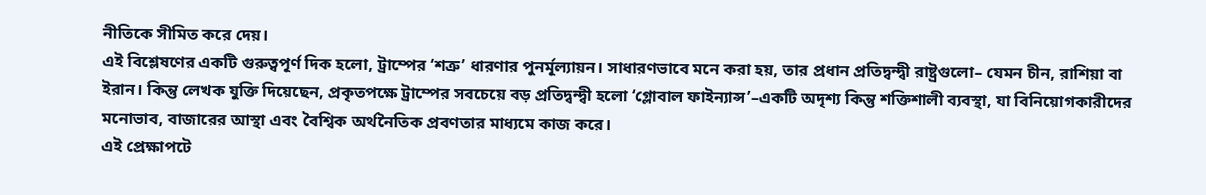নীতিকে সীমিত করে দেয়।
এই বিশ্লেষণের একটি গুরুত্বপূর্ণ দিক হলো, ট্রাম্পের ‘শত্রু’ ধারণার পুনর্মূল্যায়ন। সাধারণভাবে মনে করা হয়, তার প্রধান প্রতিদ্বন্দ্বী রাষ্ট্রগুলো– যেমন চীন, রাশিয়া বা ইরান। কিন্তু লেখক যুক্তি দিয়েছেন, প্রকৃতপক্ষে ট্রাম্পের সবচেয়ে বড় প্রতিদ্বন্দ্বী হলো ‘গ্লোবাল ফাইন্যান্স’–একটি অদৃশ্য কিন্তু শক্তিশালী ব্যবস্থা, যা বিনিয়োগকারীদের মনোভাব, বাজারের আস্থা এবং বৈশ্বিক অর্থনৈতিক প্রবণতার মাধ্যমে কাজ করে।
এই প্রেক্ষাপটে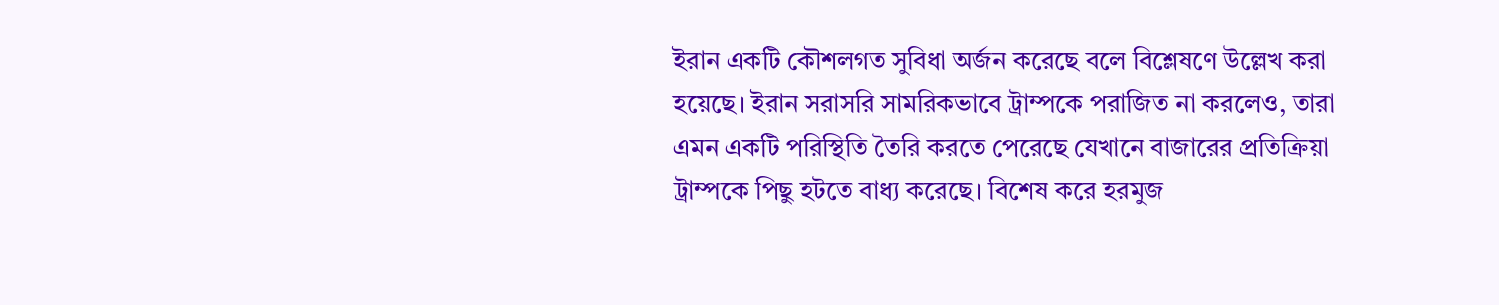ইরান একটি কৌশলগত সুবিধা অর্জন করেছে বলে বিশ্লেষণে উল্লেখ করা হয়েছে। ইরান সরাসরি সামরিকভাবে ট্রাম্পকে পরাজিত না করলেও, তারা এমন একটি পরিস্থিতি তৈরি করতে পেরেছে যেখানে বাজারের প্রতিক্রিয়া ট্রাম্পকে পিছু হটতে বাধ্য করেছে। বিশেষ করে হরমুজ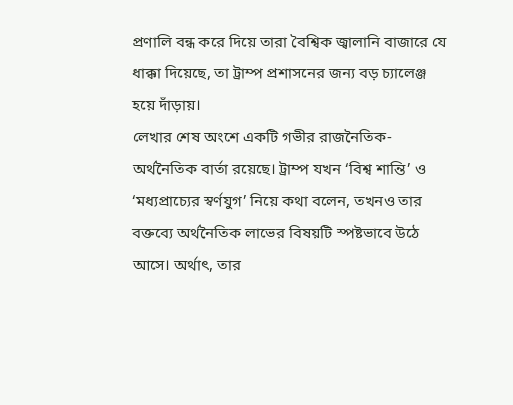প্রণালি বন্ধ করে দিয়ে তারা বৈশ্বিক জ্বালানি বাজারে যে ধাক্কা দিয়েছে, তা ট্রাম্প প্রশাসনের জন্য বড় চ্যালেঞ্জ হয়ে দাঁড়ায়।
লেখার শেষ অংশে একটি গভীর রাজনৈতিক-অর্থনৈতিক বার্তা রয়েছে। ট্রাম্প যখন ‘বিশ্ব শান্তি’ ও ‘মধ্যপ্রাচ্যের স্বর্ণযুগ’ নিয়ে কথা বলেন, তখনও তার বক্তব্যে অর্থনৈতিক লাভের বিষয়টি স্পষ্টভাবে উঠে আসে। অর্থাৎ, তার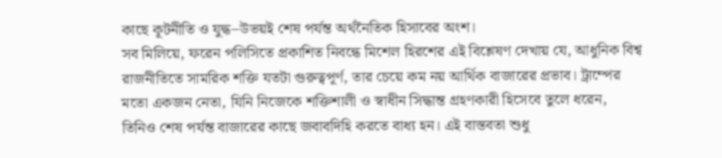কাছে কূটনীতি ও যুদ্ধ–উভয়ই শেষ পর্যন্ত অর্থনৈতিক হিসাবের অংশ।
সব মিলিয়ে, ফরেন পলিসিতে প্রকাশিত নিবন্ধে মিশেল হিরশের এই বিশ্লেষণ দেখায় যে, আধুনিক বিশ্ব রাজনীতিতে সামরিক শক্তি যতটা গুরুত্বপূর্ণ, তার চেয়ে কম নয় আর্থিক বাজারের প্রভাব। ট্রাম্পের মতো একজন নেতা, যিনি নিজেকে শক্তিশালী ও স্বাধীন সিদ্ধান্ত গ্রহণকারী হিসেবে তুলে ধরেন, তিনিও শেষ পর্যন্ত বাজারের কাছে জবাবদিহি করতে বাধ্য হন। এই বাস্তবতা শুধু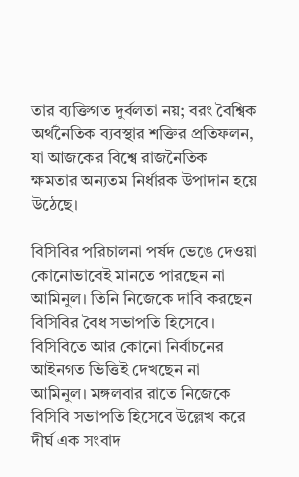তার ব্যক্তিগত দুর্বলতা নয়; বরং বৈশ্বিক অর্থনৈতিক ব্যবস্থার শক্তির প্রতিফলন, যা আজকের বিশ্বে রাজনৈতিক ক্ষমতার অন্যতম নির্ধারক উপাদান হয়ে উঠেছে।

বিসিবির পরিচালনা পর্ষদ ভেঙে দেওয়া কোনোভাবেই মানতে পারছেন না আমিনুল। তিনি নিজেকে দাবি করছেন বিসিবির বৈধ সভাপতি হিসেবে। বিসিবিতে আর কোনো নির্বাচনের আইনগত ভিত্তিই দেখছেন না আমিনুল। মঙ্গলবার রাতে নিজেকে বিসিবি সভাপতি হিসেবে উল্লেখ করে দীর্ঘ এক সংবাদ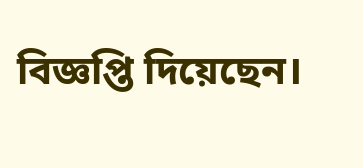বিজ্ঞপ্তি দিয়েছেন।